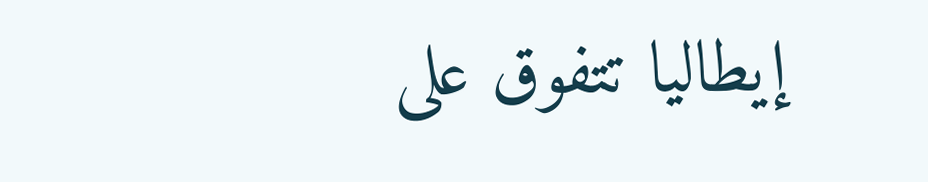إيطاليا تتفوق على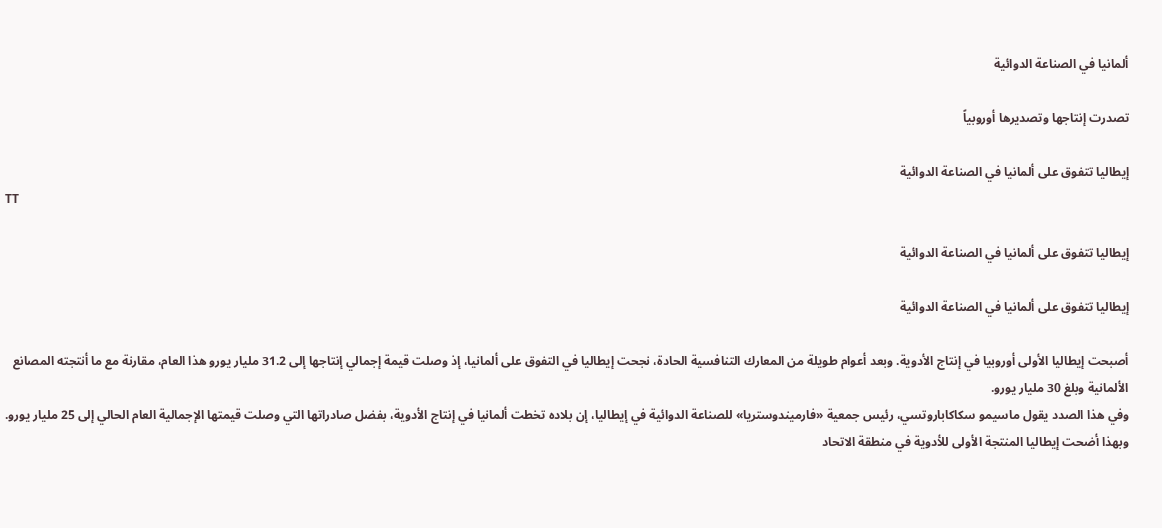ألمانيا في الصناعة الدوائية

تصدرت إنتاجها وتصديرها أوروبياً

إيطاليا تتفوق على ألمانيا في الصناعة الدوائية
TT

إيطاليا تتفوق على ألمانيا في الصناعة الدوائية

إيطاليا تتفوق على ألمانيا في الصناعة الدوائية

أصبحت إيطاليا الأولى أوروبيا في إنتاج الأدوية. وبعد أعوام طويلة من المعارك التنافسية الحادة، نجحت إيطاليا في التفوق على ألمانيا، إذ وصلت قيمة إجمالي إنتاجها إلى 31.2 مليار يورو هذا العام، مقارنة مع ما أنتجته المصانع الألمانية وبلغ 30 مليار يورو.
وفي هذا الصدد يقول ماسيمو سكاكاباروتسي، رئيس جمعية «فارميندوستريا» للصناعة الدوائية في إيطاليا، إن بلاده تخطت ألمانيا في إنتاج الأدوية، بفضل صادراتها التي وصلت قيمتها الإجمالية العام الحالي إلى 25 مليار يورو. وبهذا أضحت إيطاليا المنتجة الأولى للأدوية في منطقة الاتحاد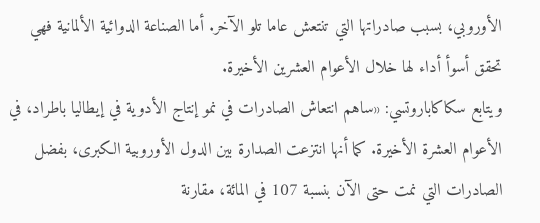الأوروبي، بسبب صادراتها التي تنتعش عاما تلو الآخر. أما الصناعة الدوائية الألمانية فهي تحقق أسوأ أداء لها خلال الأعوام العشرين الأخيرة.
ويتابع سكاكاباروتسي: «ساهم انتعاش الصادرات في نمو إنتاج الأدوية في إيطاليا باطراد، في الأعوام العشرة الأخيرة. كما أنها انتزعت الصدارة بين الدول الأوروبية الكبرى، بفضل الصادرات التي نمت حتى الآن بنسبة 107 في المائة، مقارنة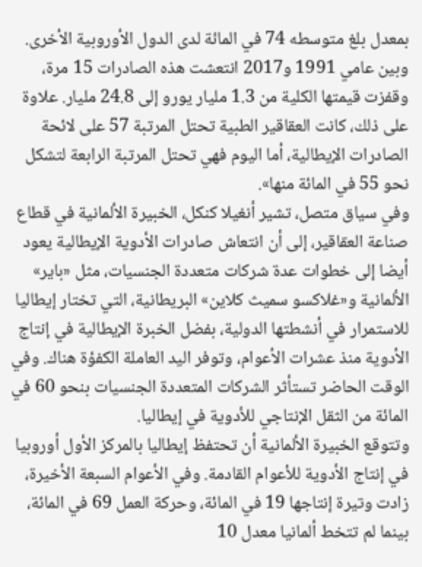بمعدل بلغ متوسطه 74 في المائة لدى الدول الأوروبية الأخرى. وبين عامي 1991 و2017 انتعشت هذه الصادرات 15 مرة، وقفزت قيمتها الكلية من 1.3 مليار يورو إلى 24.8 مليار. علاوة على ذلك، كانت العقاقير الطبية تحتل المرتبة 57 على لائحة الصادرات الإيطالية، أما اليوم فهي تحتل المرتبة الرابعة لتشكل نحو 55 في المائة منها».
وفي سياق متصل، تشير أنغيلا كنكل، الخبيرة الألمانية في قطاع صناعة العقاقير، إلى أن انتعاش صادرات الأدوية الإيطالية يعود أيضا إلى خطوات عدة شركات متعددة الجنسيات، مثل «باير» الألمانية و«غلاكسو سميث كلاين» البريطانية، التي تختار إيطاليا للاستمرار في أنشطتها الدولية، بفضل الخبرة الإيطالية في إنتاج الأدوية منذ عشرات الأعوام، وتوفر اليد العاملة الكفؤة هناك. وفي الوقت الحاضر تستأثر الشركات المتعددة الجنسيات بنحو 60 في المائة من الثقل الإنتاجي للأدوية في إيطاليا.
وتتوقع الخبيرة الألمانية أن تحتفظ إيطاليا بالمركز الأول أوروبيا في إنتاج الأدوية للأعوام القادمة. وفي الأعوام السبعة الأخيرة، زادت وتيرة إنتاجها 19 في المائة، وحركة العمل 69 في المائة، بينما لم تتخط ألمانيا معدل 10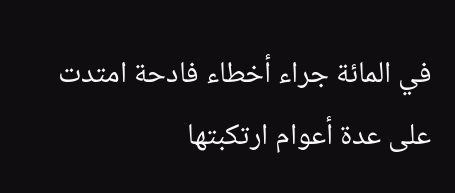في المائة جراء أخطاء فادحة امتدت على عدة أعوام ارتكبتها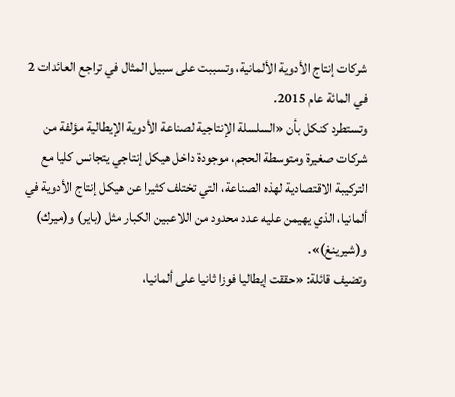شركات إنتاج الأدوية الألمانية، وتسببت على سبيل المثال في تراجع العائدات 2 في المائة عام 2015.
وتستطرد كنكل بأن «السلسلة الإنتاجية لصناعة الأدوية الإيطالية مؤلفة من شركات صغيرة ومتوسطة الحجم، موجودة داخل هيكل إنتاجي يتجانس كليا مع التركيبة الاقتصادية لهذه الصناعة، التي تختلف كثيرا عن هيكل إنتاج الأدوية في ألمانيا، الذي يهيمن عليه عدد محدود من اللاعبين الكبار مثل (باير) و(ميرك) و(شيرينغ)».
وتضيف قائلة: «حققت إيطاليا فوزا ثانيا على ألمانيا،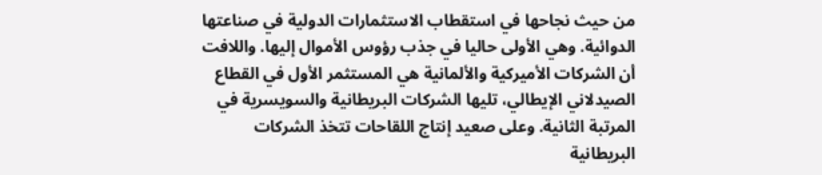من حيث نجاحها في استقطاب الاستثمارات الدولية في صناعتها الدوائية. وهي الأولى حاليا في جذب رؤوس الأموال إليها. واللافت أن الشركات الأميركية والألمانية هي المستثمر الأول في القطاع الصيدلاني الإيطالي، تليها الشركات البريطانية والسويسرية في المرتبة الثانية. وعلى صعيد إنتاج اللقاحات تتخذ الشركات البريطانية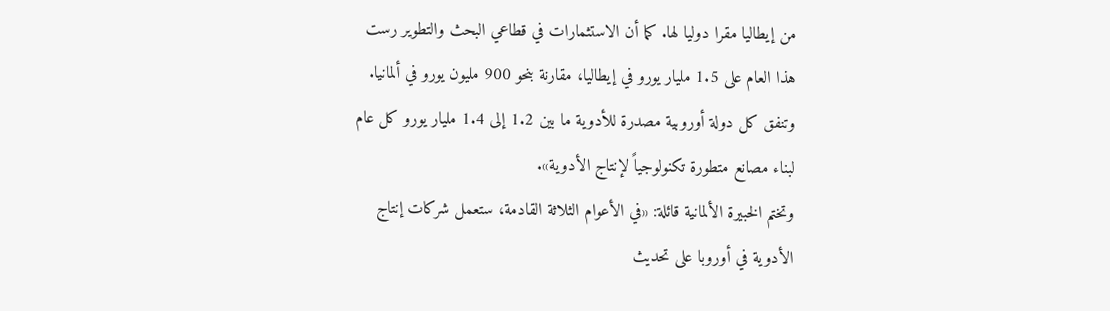من إيطاليا مقرا دوليا لها. كما أن الاستثمارات في قطاعي البحث والتطوير رست هذا العام على 1.5 مليار يورو في إيطاليا، مقارنة بنحو 900 مليون يورو في ألمانيا. وتنفق كل دولة أوروبية مصدرة للأدوية ما بين 1.2 إلى 1.4 مليار يورو كل عام لبناء مصانع متطورة تكنولوجياً لإنتاج الأدوية».
وتختم الخبيرة الألمانية قائلة: «في الأعوام الثلاثة القادمة، ستعمل شركات إنتاج الأدوية في أوروبا على تحديث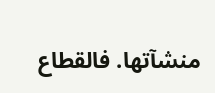منشآتها. فالقطاع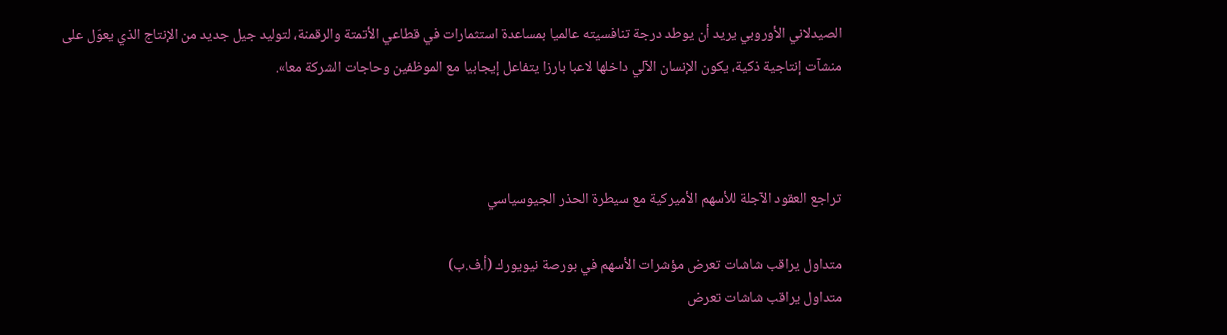الصيدلاني الأوروبي يريد أن يوطد درجة تنافسيته عالميا بمساعدة استثمارات في قطاعي الأتمتة والرقمنة، لتوليد جيل جديد من الإنتاج الذي يعوّل على منشآت إنتاجية ذكية، يكون الإنسان الآلي داخلها لاعبا بارزا يتفاعل إيجابيا مع الموظفين وحاجات الشركة معا».



تراجع العقود الآجلة للأسهم الأميركية مع سيطرة الحذر الجيوسياسي

متداول يراقب شاشات تعرض مؤشرات الأسهم في بورصة نيويورك (أ.ف.ب)
متداول يراقب شاشات تعرض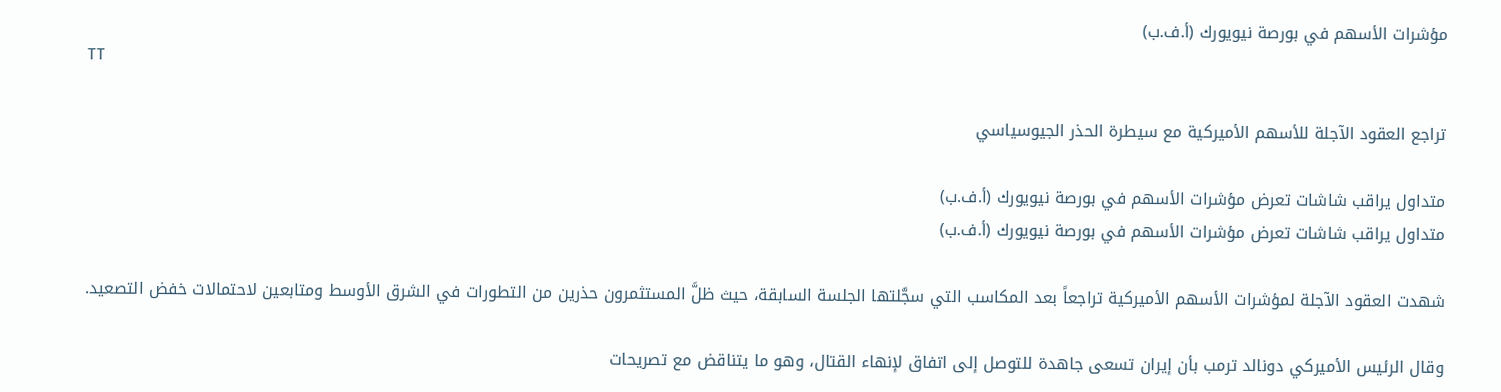مؤشرات الأسهم في بورصة نيويورك (أ.ف.ب)
TT

تراجع العقود الآجلة للأسهم الأميركية مع سيطرة الحذر الجيوسياسي

متداول يراقب شاشات تعرض مؤشرات الأسهم في بورصة نيويورك (أ.ف.ب)
متداول يراقب شاشات تعرض مؤشرات الأسهم في بورصة نيويورك (أ.ف.ب)

شهدت العقود الآجلة لمؤشرات الأسهم الأميركية تراجعاً بعد المكاسب التي سجَّلتها الجلسة السابقة، حيث ظلَّ المستثمرون حذرين من التطورات في الشرق الأوسط ومتابعين لاحتمالات خفض التصعيد.

وقال الرئيس الأميركي دونالد ترمب بأن إيران تسعى جاهدة للتوصل إلى اتفاق لإنهاء القتال، وهو ما يتناقض مع تصريحات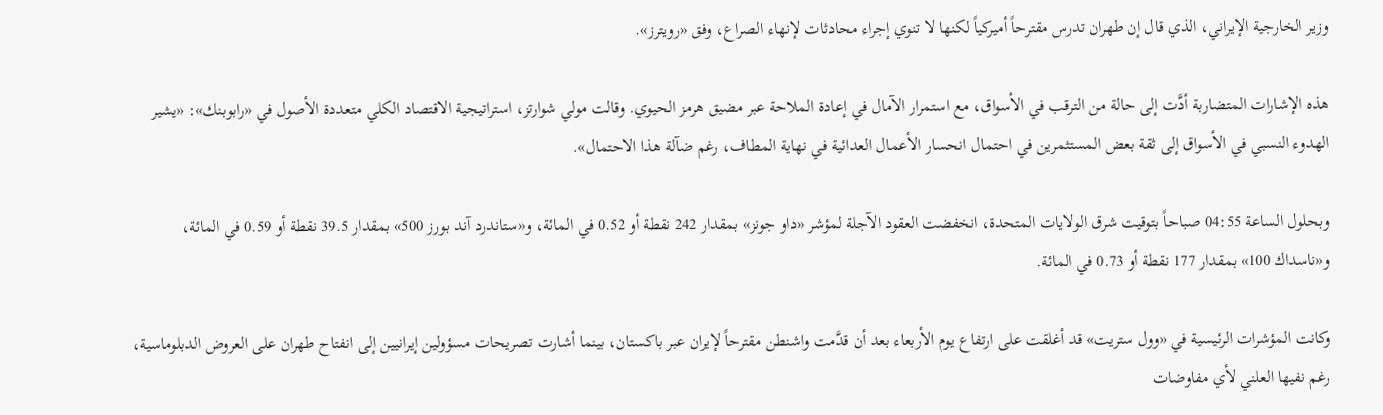وزير الخارجية الإيراني، الذي قال إن طهران تدرس مقترحاً أميركياً لكنها لا تنوي إجراء محادثات لإنهاء الصراع، وفق «رويترز».

هذه الإشارات المتضاربة أدَّت إلى حالة من الترقب في الأسواق، مع استمرار الآمال في إعادة الملاحة عبر مضيق هرمز الحيوي. وقالت مولي شوارتز، استراتيجية الاقتصاد الكلي متعددة الأصول في «رابوبنك»: «يشير الهدوء النسبي في الأسواق إلى ثقة بعض المستثمرين في احتمال انحسار الأعمال العدائية في نهاية المطاف، رغم ضآلة هذا الاحتمال».

وبحلول الساعة 04:55 صباحاً بتوقيت شرق الولايات المتحدة، انخفضت العقود الآجلة لمؤشر «داو جونز» بمقدار 242 نقطة أو 0.52 في المائة، و«ستاندرد آند بورز 500» بمقدار 39.5 نقطة أو 0.59 في المائة، و«ناسداك 100» بمقدار 177 نقطة أو 0.73 في المائة.

وكانت المؤشرات الرئيسية في «وول ستريت» قد أغلقت على ارتفاع يوم الأربعاء بعد أن قدَّمت واشنطن مقترحاً لإيران عبر باكستان، بينما أشارت تصريحات مسؤولين إيرانيين إلى انفتاح طهران على العروض الدبلوماسية، رغم نفيها العلني لأي مفاوضات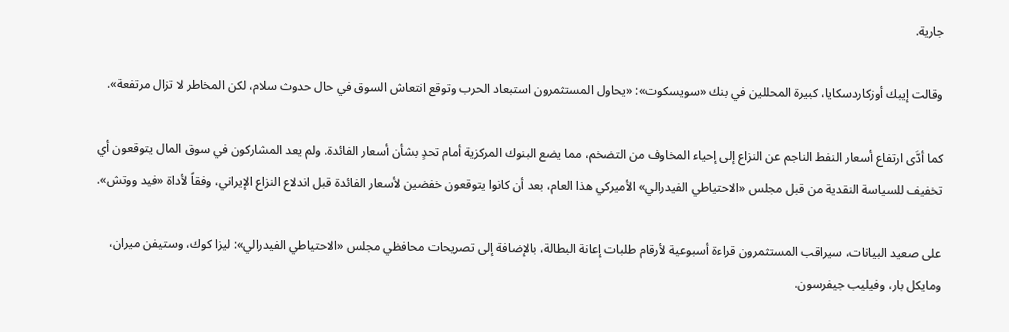جارية.

وقالت إيبك أوزكاردسكايا، كبيرة المحللين في بنك «سويسكوت»: «يحاول المستثمرون استبعاد الحرب وتوقع انتعاش السوق في حال حدوث سلام، لكن المخاطر لا تزال مرتفعة».

كما أدَّى ارتفاع أسعار النفط الناجم عن النزاع إلى إحياء المخاوف من التضخم، مما يضع البنوك المركزية أمام تحدٍ بشأن أسعار الفائدة. ولم يعد المشاركون في سوق المال يتوقعون أي تخفيف للسياسة النقدية من قبل مجلس «الاحتياطي الفيدرالي» الأميركي هذا العام، بعد أن كانوا يتوقعون خفضين لأسعار الفائدة قبل اندلاع النزاع الإيراني، وفقاً لأداة «فيد ووتش».

على صعيد البيانات، سيراقب المستثمرون قراءة أسبوعية لأرقام طلبات إعانة البطالة، بالإضافة إلى تصريحات محافظي مجلس «الاحتياطي الفيدرالي»: ليزا كوك، وستيفن ميران، ومايكل بار، وفيليب جيفرسون.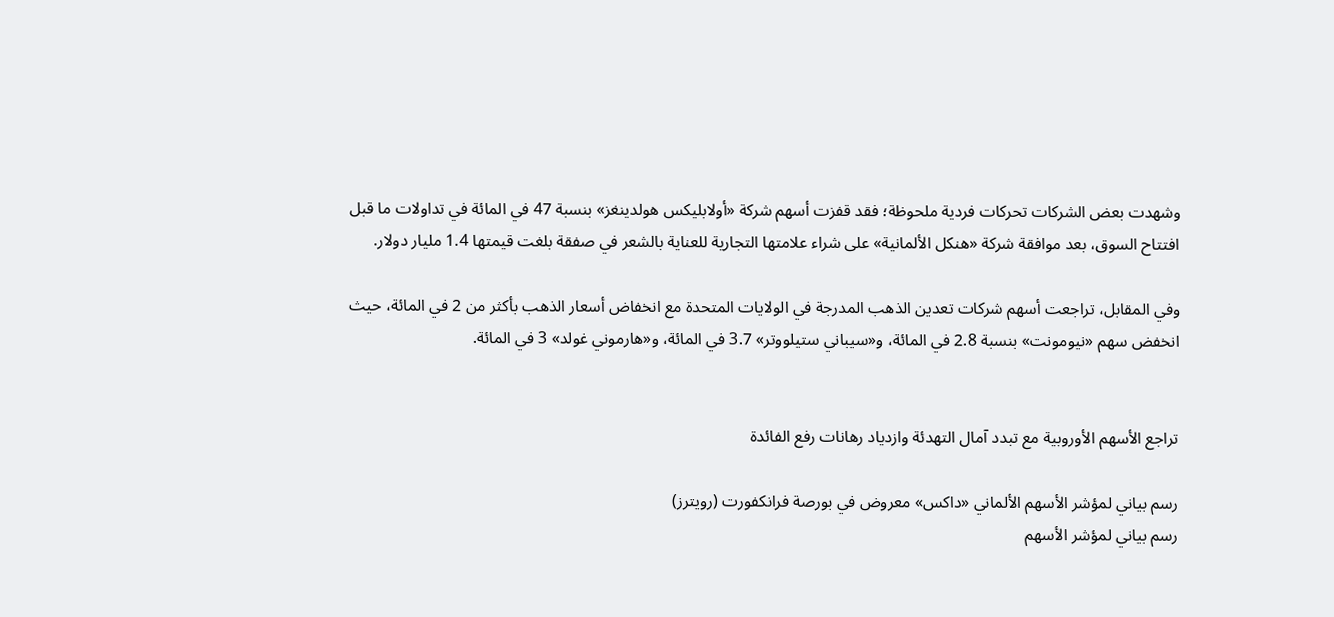وشهدت بعض الشركات تحركات فردية ملحوظة؛ فقد قفزت أسهم شركة «أولابليكس هولدينغز» بنسبة 47 في المائة في تداولات ما قبل افتتاح السوق، بعد موافقة شركة «هنكل الألمانية» على شراء علامتها التجارية للعناية بالشعر في صفقة بلغت قيمتها 1.4 مليار دولار.

وفي المقابل، تراجعت أسهم شركات تعدين الذهب المدرجة في الولايات المتحدة مع انخفاض أسعار الذهب بأكثر من 2 في المائة، حيث انخفض سهم «نيومونت» بنسبة 2.8 في المائة، و«سيباني ستيلووتر» 3.7 في المائة، و«هارموني غولد» 3 في المائة.


تراجع الأسهم الأوروبية مع تبدد آمال التهدئة وازدياد رهانات رفع الفائدة

رسم بياني لمؤشر الأسهم الألماني «داكس» معروض في بورصة فرانكفورت (رويترز)
رسم بياني لمؤشر الأسهم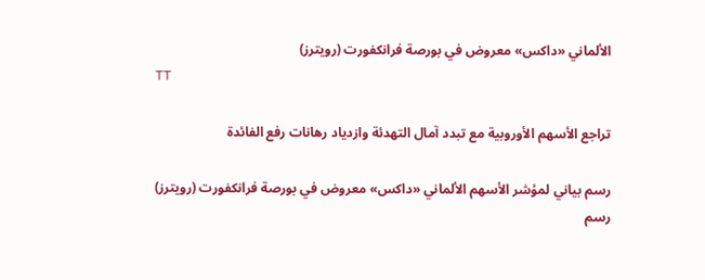الألماني «داكس» معروض في بورصة فرانكفورت (رويترز)
TT

تراجع الأسهم الأوروبية مع تبدد آمال التهدئة وازدياد رهانات رفع الفائدة

رسم بياني لمؤشر الأسهم الألماني «داكس» معروض في بورصة فرانكفورت (رويترز)
رسم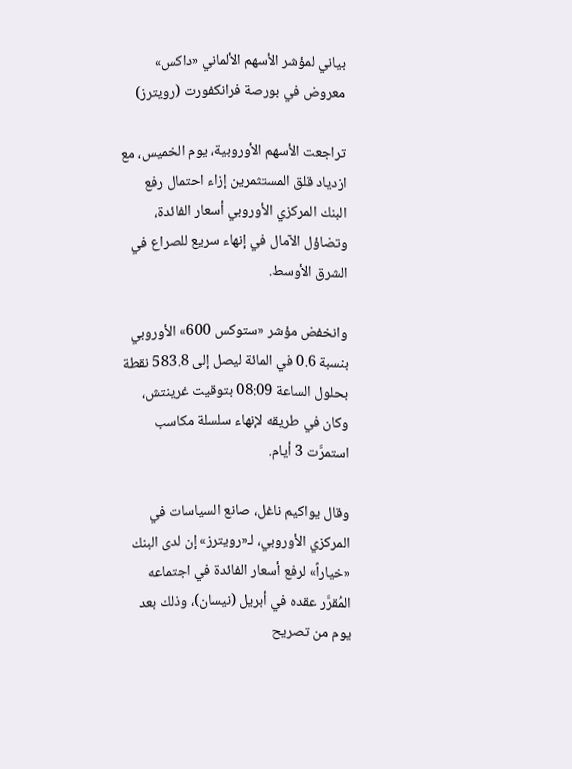بياني لمؤشر الأسهم الألماني «داكس» معروض في بورصة فرانكفورت (رويترز)

تراجعت الأسهم الأوروبية، يوم الخميس، مع ازدياد قلق المستثمرين إزاء احتمال رفع البنك المركزي الأوروبي أسعار الفائدة، وتضاؤل الآمال في إنهاء سريع للصراع في الشرق الأوسط.

وانخفض مؤشر «ستوكس 600» الأوروبي بنسبة 0.6 في المائة ليصل إلى 583.8 نقطة بحلول الساعة 08:09 بتوقيت غرينتش، وكان في طريقه لإنهاء سلسلة مكاسب استمرَّت 3 أيام.

وقال يواكيم ناغل، صانع السياسات في المركزي الأوروبي، لـ«رويترز» إن لدى البنك «خياراً» لرفع أسعار الفائدة في اجتماعه المُقرَّر عقده في أبريل (نيسان)، وذلك بعد يوم من تصريح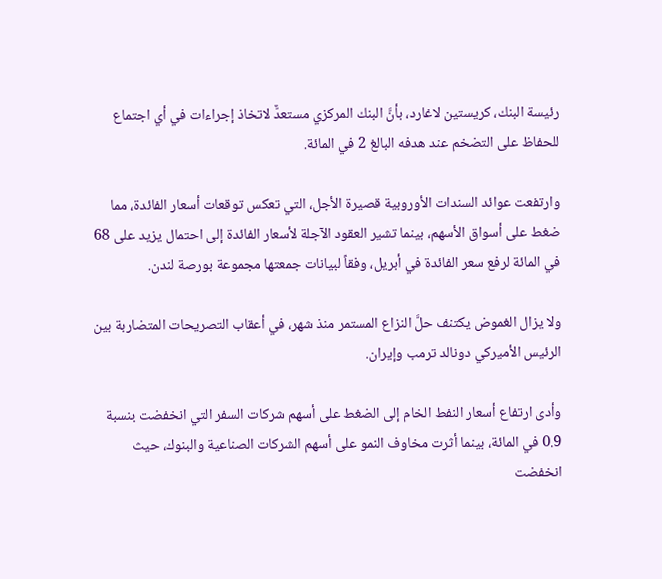رئيسة البنك، كريستين لاغارد، بأنَّ البنك المركزي مستعدٌّ لاتخاذ إجراءات في أي اجتماع للحفاظ على التضخم عند هدفه البالغ 2 في المائة.

وارتفعت عوائد السندات الأوروبية قصيرة الأجل، التي تعكس توقعات أسعار الفائدة، مما ضغط على أسواق الأسهم، بينما تشير العقود الآجلة لأسعار الفائدة إلى احتمال يزيد على 68 في المائة لرفع سعر الفائدة في أبريل، وفقاً لبيانات جمعتها مجموعة بورصة لندن.

ولا يزال الغموض يكتنف حلَّ النزاع المستمر منذ شهر، في أعقاب التصريحات المتضاربة بين الرئيس الأميركي دونالد ترمب وإيران.

وأدى ارتفاع أسعار النفط الخام إلى الضغط على أسهم شركات السفر التي انخفضت بنسبة 0.9 في المائة، بينما أثرت مخاوف النمو على أسهم الشركات الصناعية والبنوك، حيث انخفضت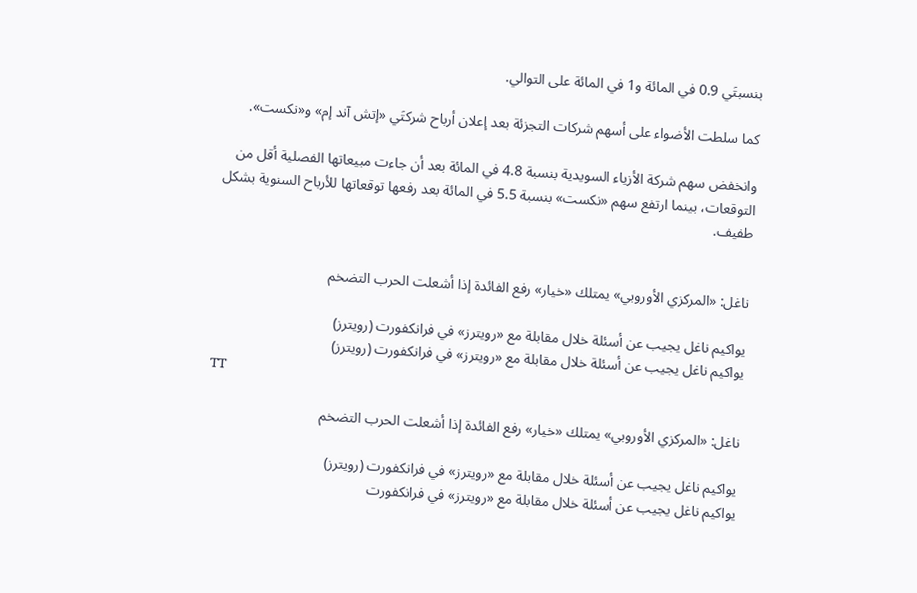بنسبتَي 0.9 في المائة و1 في المائة على التوالي.

كما سلطت الأضواء على أسهم شركات التجزئة بعد إعلان أرباح شركتَي «إتش آند إم» و«نكست».

وانخفض سهم شركة الأزياء السويدية بنسبة 4.8 في المائة بعد أن جاءت مبيعاتها الفصلية أقل من التوقعات، بينما ارتفع سهم «نكست» بنسبة 5.5 في المائة بعد رفعها توقعاتها للأرباح السنوية بشكل طفيف.


ناغل: «المركزي الأوروبي» يمتلك «خيار» رفع الفائدة إذا أشعلت الحرب التضخم

يواكيم ناغل يجيب عن أسئلة خلال مقابلة مع «رويترز» في فرانكفورت (رويترز)
يواكيم ناغل يجيب عن أسئلة خلال مقابلة مع «رويترز» في فرانكفورت (رويترز)
TT

ناغل: «المركزي الأوروبي» يمتلك «خيار» رفع الفائدة إذا أشعلت الحرب التضخم

يواكيم ناغل يجيب عن أسئلة خلال مقابلة مع «رويترز» في فرانكفورت (رويترز)
يواكيم ناغل يجيب عن أسئلة خلال مقابلة مع «رويترز» في فرانكفورت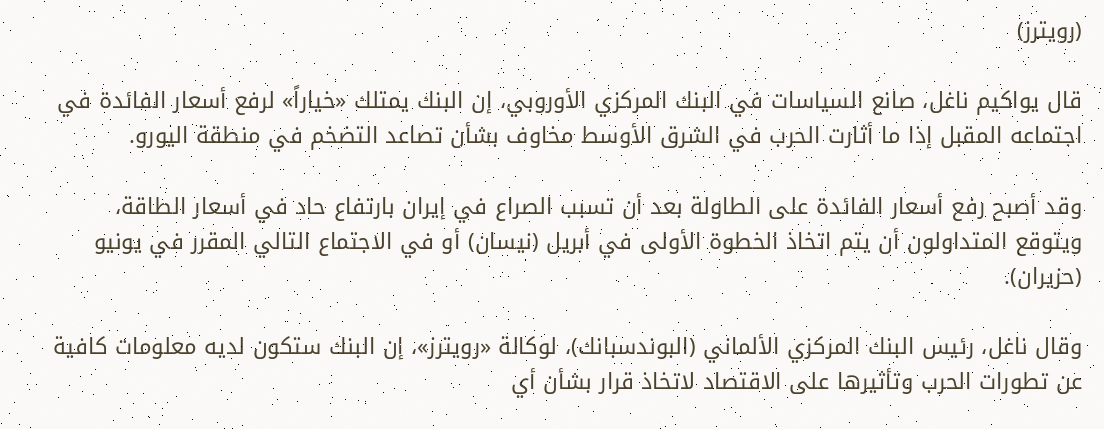(رويترز)

قال يواكيم ناغل، صانع السياسات في البنك المركزي الأوروبي، إن البنك يمتلك «خياراً» لرفع أسعار الفائدة في اجتماعه المقبل إذا ما أثارت الحرب في الشرق الأوسط مخاوف بشأن تصاعد التضخم في منطقة اليورو.

وقد أصبح رفع أسعار الفائدة على الطاولة بعد أن تسبب الصراع في إيران بارتفاع حاد في أسعار الطاقة، ويتوقع المتداولون أن يتم اتخاذ الخطوة الأولى في أبريل (نيسان) أو في الاجتماع التالي المقرر في يونيو (حزيران).

وقال ناغل، رئيس البنك المركزي الألماني (البوندسبانك)، لوكالة «رويترز»، إن البنك ستكون لديه معلومات كافية عن تطورات الحرب وتأثيرها على الاقتصاد لاتخاذ قرار بشأن أي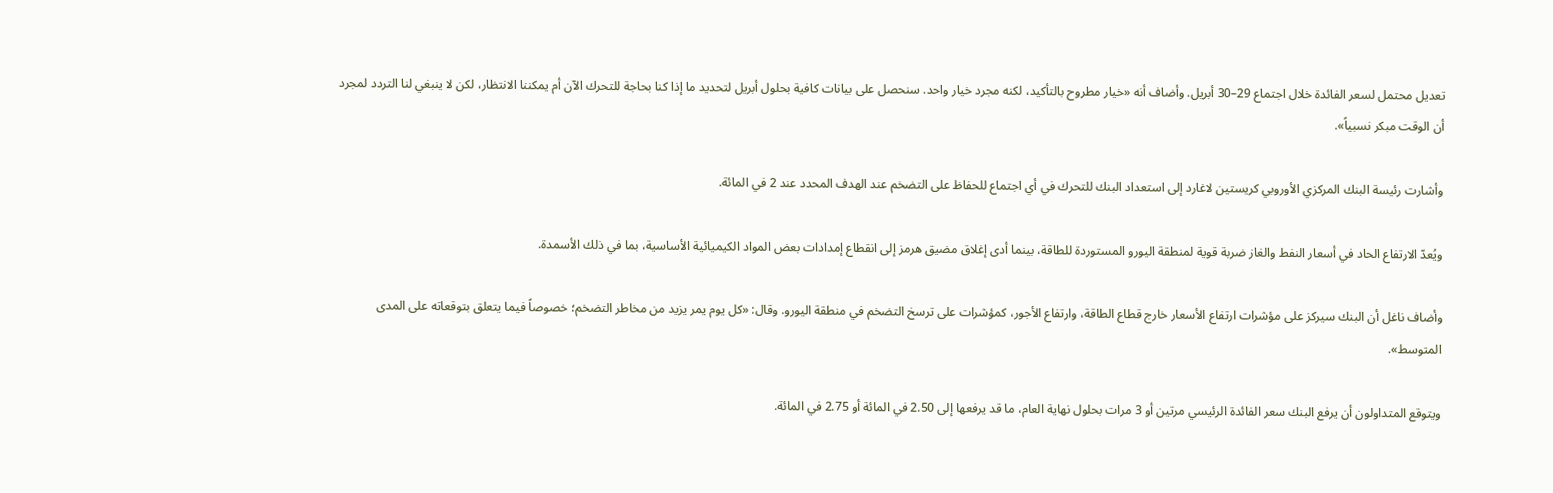تعديل محتمل لسعر الفائدة خلال اجتماع 29–30 أبريل. وأضاف أنه «خيار مطروح بالتأكيد، لكنه مجرد خيار واحد. سنحصل على بيانات كافية بحلول أبريل لتحديد ما إذا كنا بحاجة للتحرك الآن أم يمكننا الانتظار، لكن لا ينبغي لنا التردد لمجرد أن الوقت مبكر نسبياً».

وأشارت رئيسة البنك المركزي الأوروبي كريستين لاغارد إلى استعداد البنك للتحرك في أي اجتماع للحفاظ على التضخم عند الهدف المحدد عند 2 في المائة.

ويُعدّ الارتفاع الحاد في أسعار النفط والغاز ضربة قوية لمنطقة اليورو المستوردة للطاقة، بينما أدى إغلاق مضيق هرمز إلى انقطاع إمدادات بعض المواد الكيميائية الأساسية، بما في ذلك الأسمدة.

وأضاف ناغل أن البنك سيركز على مؤشرات ارتفاع الأسعار خارج قطاع الطاقة، وارتفاع الأجور، كمؤشرات على ترسخ التضخم في منطقة اليورو. وقال: «كل يوم يمر يزيد من مخاطر التضخم؛ خصوصاً فيما يتعلق بتوقعاته على المدى المتوسط».

ويتوقع المتداولون أن يرفع البنك سعر الفائدة الرئيسي مرتين أو 3 مرات بحلول نهاية العام، ما قد يرفعها إلى 2.50 في المائة أو 2.75 في المائة.